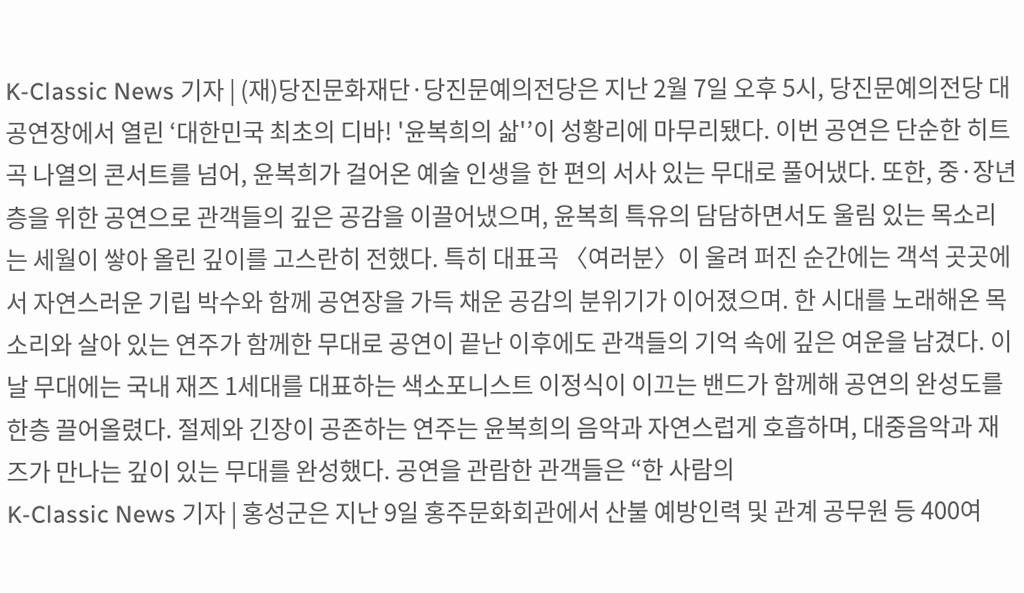K-Classic News 기자 | (재)당진문화재단·당진문예의전당은 지난 2월 7일 오후 5시, 당진문예의전당 대공연장에서 열린 ‘대한민국 최초의 디바! '윤복희의 삶'’이 성황리에 마무리됐다. 이번 공연은 단순한 히트곡 나열의 콘서트를 넘어, 윤복희가 걸어온 예술 인생을 한 편의 서사 있는 무대로 풀어냈다. 또한, 중·장년층을 위한 공연으로 관객들의 깊은 공감을 이끌어냈으며, 윤복희 특유의 담담하면서도 울림 있는 목소리는 세월이 쌓아 올린 깊이를 고스란히 전했다. 특히 대표곡 〈여러분〉이 울려 퍼진 순간에는 객석 곳곳에서 자연스러운 기립 박수와 함께 공연장을 가득 채운 공감의 분위기가 이어졌으며. 한 시대를 노래해온 목소리와 살아 있는 연주가 함께한 무대로 공연이 끝난 이후에도 관객들의 기억 속에 깊은 여운을 남겼다. 이날 무대에는 국내 재즈 1세대를 대표하는 색소포니스트 이정식이 이끄는 밴드가 함께해 공연의 완성도를 한층 끌어올렸다. 절제와 긴장이 공존하는 연주는 윤복희의 음악과 자연스럽게 호흡하며, 대중음악과 재즈가 만나는 깊이 있는 무대를 완성했다. 공연을 관람한 관객들은 “한 사람의
K-Classic News 기자 | 홍성군은 지난 9일 홍주문화회관에서 산불 예방인력 및 관계 공무원 등 400여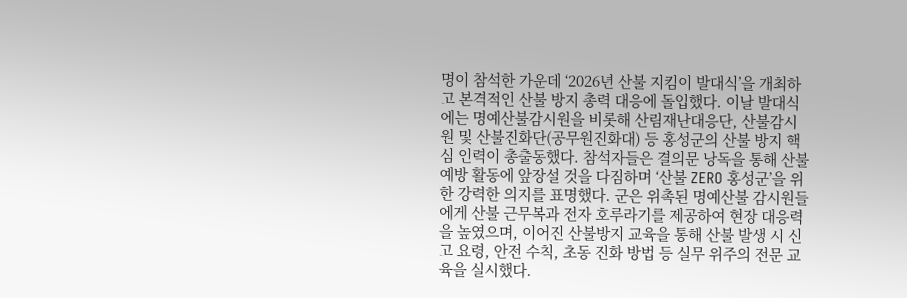명이 참석한 가운데 ‘2026년 산불 지킴이 발대식’을 개최하고 본격적인 산불 방지 총력 대응에 돌입했다. 이날 발대식에는 명예산불감시원을 비롯해 산림재난대응단, 산불감시원 및 산불진화단(공무원진화대) 등 홍성군의 산불 방지 핵심 인력이 총출동했다. 참석자들은 결의문 낭독을 통해 산불 예방 활동에 앞장설 것을 다짐하며 ‘산불 ZERO 홍성군’을 위한 강력한 의지를 표명했다. 군은 위촉된 명예산불 감시원들에게 산불 근무복과 전자 호루라기를 제공하여 현장 대응력을 높였으며, 이어진 산불방지 교육을 통해 산불 발생 시 신고 요령, 안전 수칙, 초동 진화 방법 등 실무 위주의 전문 교육을 실시했다.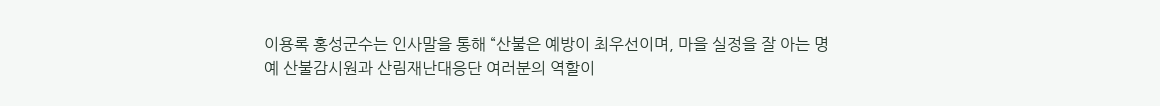이용록 홍성군수는 인사말을 통해 “산불은 예방이 최우선이며, 마을 실정을 잘 아는 명예 산불감시원과 산림재난대응단 여러분의 역할이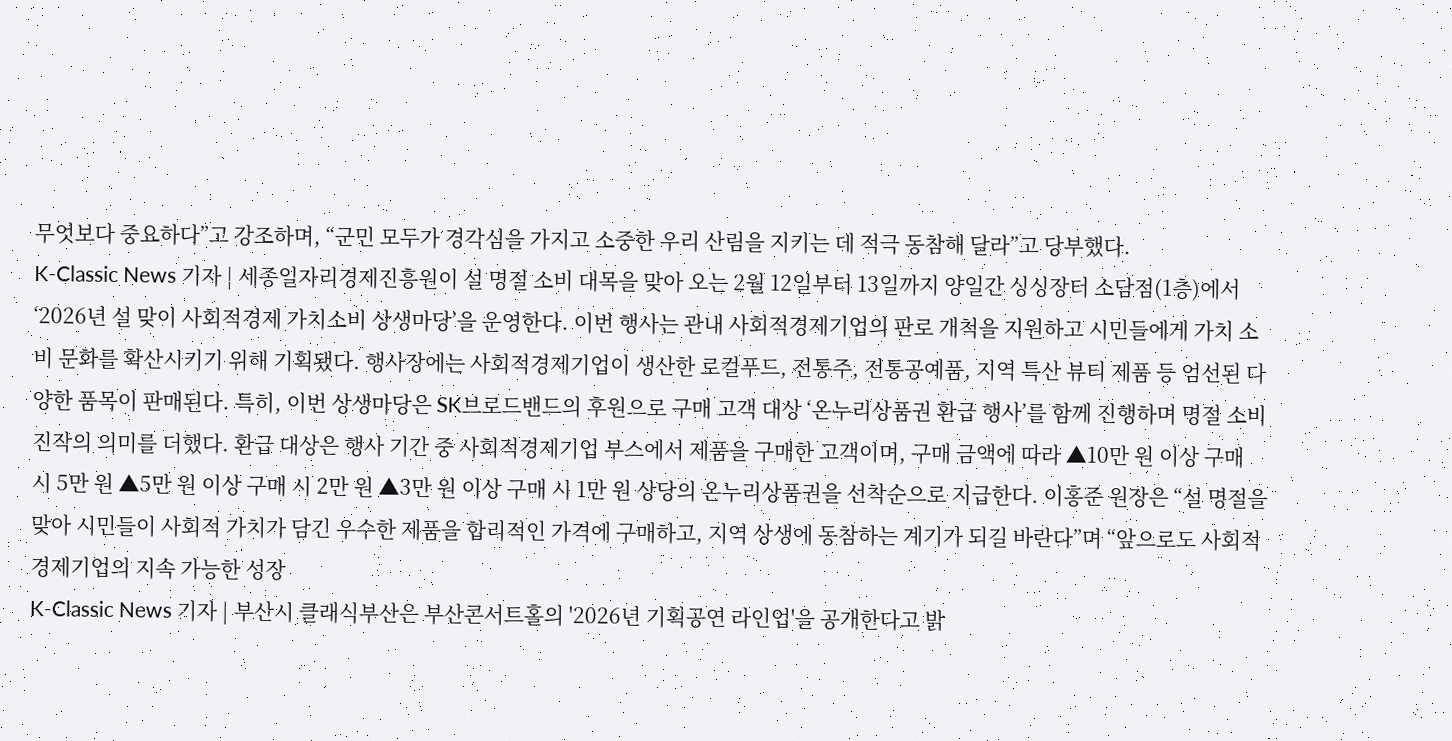무엇보다 중요하다”고 강조하며, “군민 모두가 경각심을 가지고 소중한 우리 산림을 지키는 데 적극 동참해 달라”고 당부했다.
K-Classic News 기자 | 세종일자리경제진흥원이 설 명절 소비 대목을 맞아 오는 2월 12일부터 13일까지 양일간 싱싱장터 소담점(1층)에서 ‘2026년 설 맞이 사회적경제 가치소비 상생마당’을 운영한다. 이번 행사는 관내 사회적경제기업의 판로 개척을 지원하고 시민들에게 가치 소비 문화를 확산시키기 위해 기획됐다. 행사장에는 사회적경제기업이 생산한 로컬푸드, 전통주, 전통공예품, 지역 특산 뷰티 제품 등 엄선된 다양한 품목이 판매된다. 특히, 이번 상생마당은 SK브로드밴드의 후원으로 구매 고객 대상 ‘온누리상품권 환급 행사’를 함께 진행하며 명절 소비 진작의 의미를 더했다. 환급 대상은 행사 기간 중 사회적경제기업 부스에서 제품을 구매한 고객이며, 구매 금액에 따라 ▲10만 원 이상 구매 시 5만 원 ▲5만 원 이상 구매 시 2만 원 ▲3만 원 이상 구매 시 1만 원 상당의 온누리상품권을 선착순으로 지급한다. 이홍준 원장은 “설 명절을 맞아 시민들이 사회적 가치가 담긴 우수한 제품을 합리적인 가격에 구매하고, 지역 상생에 동참하는 계기가 되길 바란다”며 “앞으로도 사회적경제기업의 지속 가능한 성장
K-Classic News 기자 | 부산시 클래식부산은 부산콘서트홀의 '2026년 기획공연 라인업'을 공개한다고 밝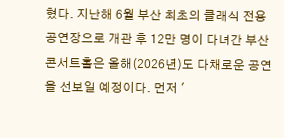혔다. 지난해 6월 부산 최초의 클래식 전용 공연장으로 개관 후 12만 명이 다녀간 부산콘서트홀은 올해(2026년)도 다채로운 공연을 선보일 예정이다. 먼저 '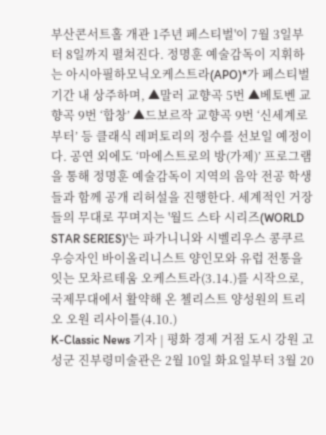부산콘서트홀 개관 1주년 페스티벌'이 7월 3일부터 8일까지 펼쳐진다. 정명훈 예술감독이 지휘하는 아시아필하모닉오케스트라(APO)*가 페스티벌 기간 내 상주하며, ▲말러 교향곡 5번 ▲베토벤 교향곡 9번 ‘합창’ ▲드보르작 교향곡 9번 ‘신세계로부터’ 등 클래식 레퍼토리의 정수를 선보일 예정이다. 공연 외에도 ‘마에스트로의 방(가제)’ 프로그램을 통해 정명훈 예술감독이 지역의 음악 전공 학생들과 함께 공개 리허설을 진행한다. 세계적인 거장들의 무대로 꾸며지는 '월드 스타 시리즈(WORLD STAR SERIES)'는 파가니니와 시벨리우스 콩쿠르 우승자인 바이올리니스트 양인모와 유럽 전통을 잇는 모차르테움 오케스트라(3.14.)를 시작으로, 국제무대에서 활약해 온 첼리스트 양성원의 트리오 오원 리사이틀(4.10.)
K-Classic News 기자 | 평화 경제 거점 도시 강원 고성군 진부령미술관은 2월 10일 화요일부터 3월 20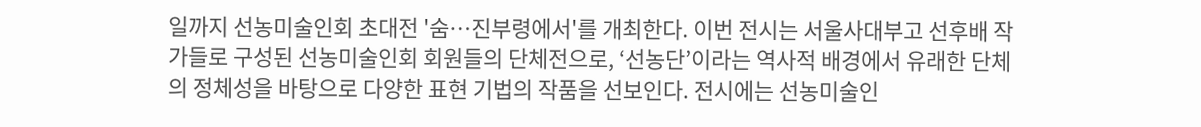일까지 선농미술인회 초대전 '숨…진부령에서'를 개최한다. 이번 전시는 서울사대부고 선후배 작가들로 구성된 선농미술인회 회원들의 단체전으로, ‘선농단’이라는 역사적 배경에서 유래한 단체의 정체성을 바탕으로 다양한 표현 기법의 작품을 선보인다. 전시에는 선농미술인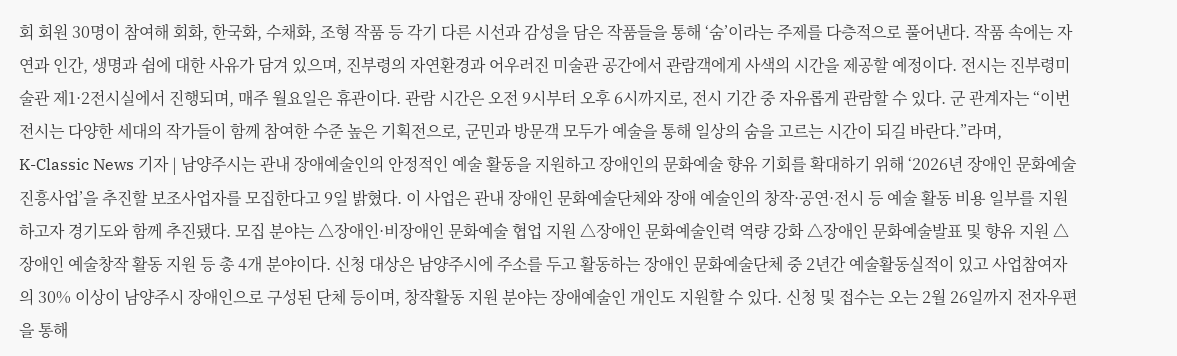회 회원 30명이 참여해 회화, 한국화, 수채화, 조형 작품 등 각기 다른 시선과 감성을 담은 작품들을 통해 ‘숨’이라는 주제를 다층적으로 풀어낸다. 작품 속에는 자연과 인간, 생명과 쉼에 대한 사유가 담겨 있으며, 진부령의 자연환경과 어우러진 미술관 공간에서 관람객에게 사색의 시간을 제공할 예정이다. 전시는 진부령미술관 제1·2전시실에서 진행되며, 매주 월요일은 휴관이다. 관람 시간은 오전 9시부터 오후 6시까지로, 전시 기간 중 자유롭게 관람할 수 있다. 군 관계자는 “이번 전시는 다양한 세대의 작가들이 함께 참여한 수준 높은 기획전으로, 군민과 방문객 모두가 예술을 통해 일상의 숨을 고르는 시간이 되길 바란다.”라며,
K-Classic News 기자 | 남양주시는 관내 장애예술인의 안정적인 예술 활동을 지원하고 장애인의 문화예술 향유 기회를 확대하기 위해 ‘2026년 장애인 문화예술 진흥사업’을 추진할 보조사업자를 모집한다고 9일 밝혔다. 이 사업은 관내 장애인 문화예술단체와 장애 예술인의 창작·공연·전시 등 예술 활동 비용 일부를 지원하고자 경기도와 함께 추진됐다. 모집 분야는 △장애인·비장애인 문화예술 협업 지원 △장애인 문화예술인력 역량 강화 △장애인 문화예술발표 및 향유 지원 △장애인 예술창작 활동 지원 등 총 4개 분야이다. 신청 대상은 남양주시에 주소를 두고 활동하는 장애인 문화예술단체 중 2년간 예술활동실적이 있고 사업참여자의 30% 이상이 남양주시 장애인으로 구성된 단체 등이며, 창작활동 지원 분야는 장애예술인 개인도 지원할 수 있다. 신청 및 접수는 오는 2월 26일까지 전자우편을 통해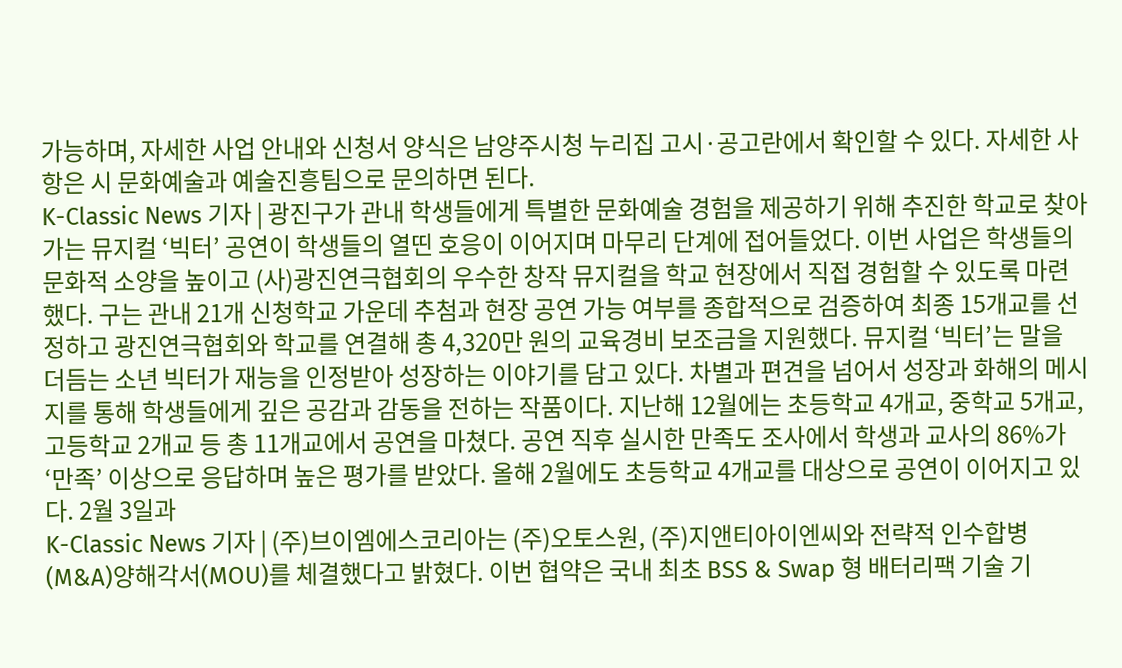가능하며, 자세한 사업 안내와 신청서 양식은 남양주시청 누리집 고시·공고란에서 확인할 수 있다. 자세한 사항은 시 문화예술과 예술진흥팀으로 문의하면 된다.
K-Classic News 기자 | 광진구가 관내 학생들에게 특별한 문화예술 경험을 제공하기 위해 추진한 학교로 찾아가는 뮤지컬 ‘빅터’ 공연이 학생들의 열띤 호응이 이어지며 마무리 단계에 접어들었다. 이번 사업은 학생들의 문화적 소양을 높이고 (사)광진연극협회의 우수한 창작 뮤지컬을 학교 현장에서 직접 경험할 수 있도록 마련했다. 구는 관내 21개 신청학교 가운데 추첨과 현장 공연 가능 여부를 종합적으로 검증하여 최종 15개교를 선정하고 광진연극협회와 학교를 연결해 총 4,320만 원의 교육경비 보조금을 지원했다. 뮤지컬 ‘빅터’는 말을 더듬는 소년 빅터가 재능을 인정받아 성장하는 이야기를 담고 있다. 차별과 편견을 넘어서 성장과 화해의 메시지를 통해 학생들에게 깊은 공감과 감동을 전하는 작품이다. 지난해 12월에는 초등학교 4개교, 중학교 5개교, 고등학교 2개교 등 총 11개교에서 공연을 마쳤다. 공연 직후 실시한 만족도 조사에서 학생과 교사의 86%가 ‘만족’ 이상으로 응답하며 높은 평가를 받았다. 올해 2월에도 초등학교 4개교를 대상으로 공연이 이어지고 있다. 2월 3일과
K-Classic News 기자 | (주)브이엠에스코리아는 (주)오토스원, (주)지앤티아이엔씨와 전략적 인수합병(M&A)양해각서(MOU)를 체결했다고 밝혔다. 이번 협약은 국내 최초 BSS & Swap 형 배터리팩 기술 기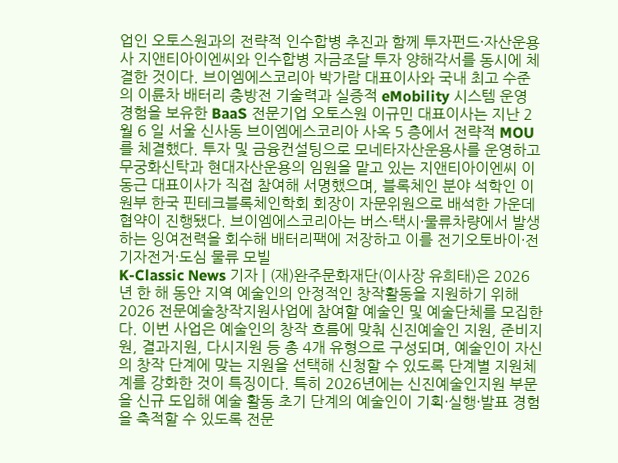업인 오토스원과의 전략적 인수합병 추진과 함께 투자펀드·자산운용사 지앤티아이엔씨와 인수합병 자금조달 투자 양해각서를 동시에 체결한 것이다. 브이엠에스코리아 박가람 대표이사와 국내 최고 수준의 이륜차 배터리 충방전 기술력과 실증적 eMobility 시스템 운영 경험을 보유한 BaaS 전문기업 오토스원 이규민 대표이사는 지난 2 월 6 일 서울 신사동 브이엠에스코리아 사옥 5 층에서 전략적 MOU 를 체결했다. 투자 및 금융컨설팅으로 모네타자산운용사를 운영하고 무궁화신탁과 현대자산운용의 임원을 맡고 있는 지앤티아이엔씨 이동근 대표이사가 직접 참여해 서명했으며, 블록체인 분야 석학인 이원부 한국 핀테크블록체인학회 회장이 자문위원으로 배석한 가운데 협약이 진행됐다. 브이엠에스코리아는 버스·택시·물류차량에서 발생하는 잉여전력을 회수해 배터리팩에 저장하고 이를 전기오토바이·전기자전거·도심 물류 모빌
K-Classic News 기자 | (재)완주문화재단(이사장 유희태)은 2026년 한 해 동안 지역 예술인의 안정적인 창작활동을 지원하기 위해 2026 전문예술창작지원사업에 참여할 예술인 및 예술단체를 모집한다. 이번 사업은 예술인의 창작 흐름에 맞춰 신진예술인 지원, 준비지원, 결과지원, 다시지원 등 총 4개 유형으로 구성되며, 예술인이 자신의 창작 단계에 맞는 지원을 선택해 신청할 수 있도록 단계별 지원체계를 강화한 것이 특징이다. 특히 2026년에는 신진예술인지원 부문을 신규 도입해 예술 활동 초기 단계의 예술인이 기획·실행·발표 경험을 축적할 수 있도록 전문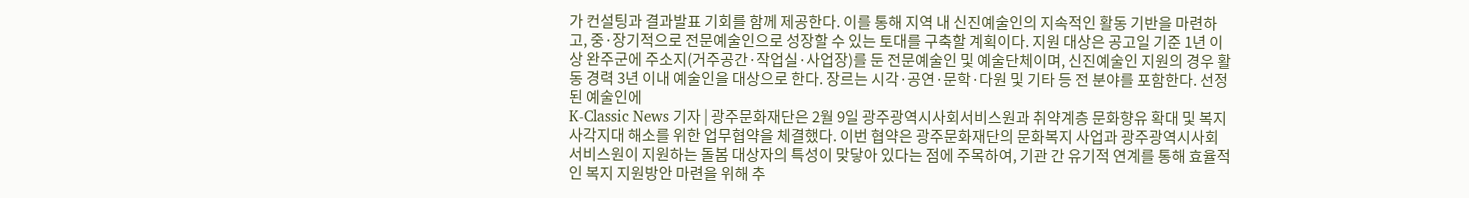가 컨설팅과 결과발표 기회를 함께 제공한다. 이를 통해 지역 내 신진예술인의 지속적인 활동 기반을 마련하고, 중·장기적으로 전문예술인으로 성장할 수 있는 토대를 구축할 계획이다. 지원 대상은 공고일 기준 1년 이상 완주군에 주소지(거주공간·작업실·사업장)를 둔 전문예술인 및 예술단체이며, 신진예술인 지원의 경우 활동 경력 3년 이내 예술인을 대상으로 한다. 장르는 시각·공연·문학·다원 및 기타 등 전 분야를 포함한다. 선정된 예술인에
K-Classic News 기자 | 광주문화재단은 2월 9일 광주광역시사회서비스원과 취약계층 문화향유 확대 및 복지 사각지대 해소를 위한 업무협약을 체결했다. 이번 협약은 광주문화재단의 문화복지 사업과 광주광역시사회서비스원이 지원하는 돌봄 대상자의 특성이 맞닿아 있다는 점에 주목하여, 기관 간 유기적 연계를 통해 효율적인 복지 지원방안 마련을 위해 추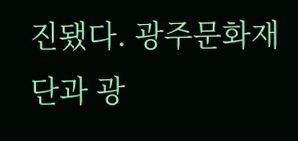진됐다. 광주문화재단과 광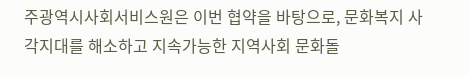주광역시사회서비스원은 이번 협약을 바탕으로, 문화복지 사각지대를 해소하고 지속가능한 지역사회 문화돌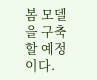봄 모델을 구축할 예정이다.